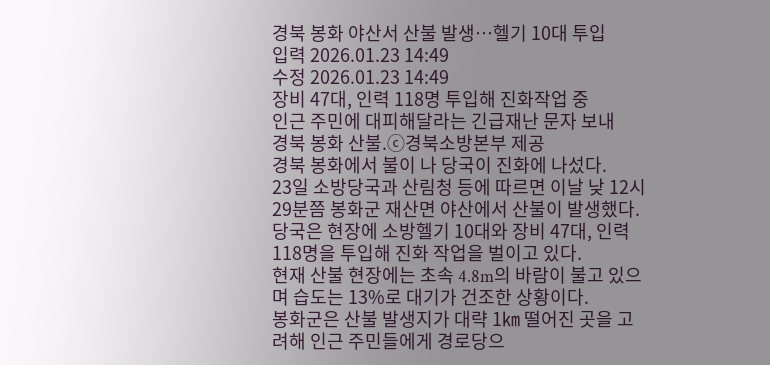경북 봉화 야산서 산불 발생…헬기 10대 투입
입력 2026.01.23 14:49
수정 2026.01.23 14:49
장비 47대, 인력 118명 투입해 진화작업 중
인근 주민에 대피해달라는 긴급재난 문자 보내
경북 봉화 산불.ⓒ경북소방본부 제공
경북 봉화에서 불이 나 당국이 진화에 나섰다.
23일 소방당국과 산림청 등에 따르면 이날 낮 12시29분쯤 봉화군 재산면 야산에서 산불이 발생했다.
당국은 현장에 소방헬기 10대와 장비 47대, 인력 118명을 투입해 진화 작업을 벌이고 있다.
현재 산불 현장에는 초속 4.8m의 바람이 불고 있으며 습도는 13%로 대기가 건조한 상황이다.
봉화군은 산불 발생지가 대략 1㎞ 떨어진 곳을 고려해 인근 주민들에게 경로당으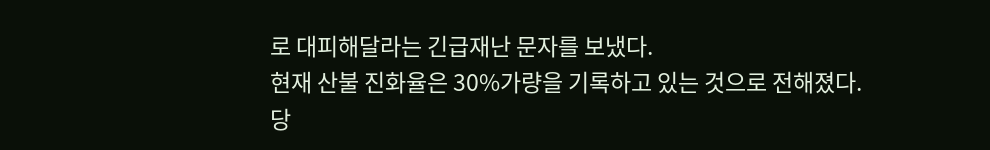로 대피해달라는 긴급재난 문자를 보냈다.
현재 산불 진화율은 30%가량을 기록하고 있는 것으로 전해졌다.
당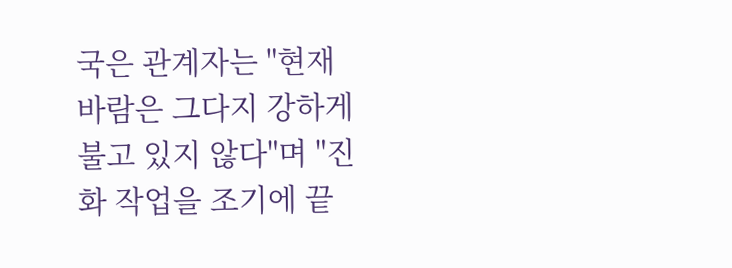국은 관계자는 "현재 바람은 그다지 강하게 불고 있지 않다"며 "진화 작업을 조기에 끝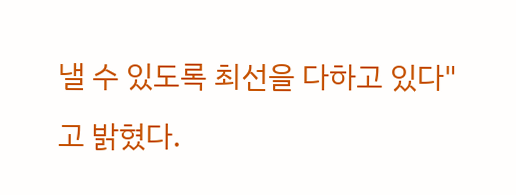낼 수 있도록 최선을 다하고 있다"고 밝혔다.